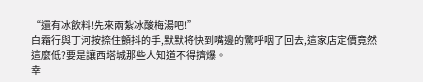“還有冰飲料!先來兩紮冰酸梅湯吧!”
白霜行與丁河按捺住顫抖的手,默默将快到嘴邊的驚呼咽了回去,這家店定價竟然這麼低?要是讓西塔城那些人知道不得擠爆。
幸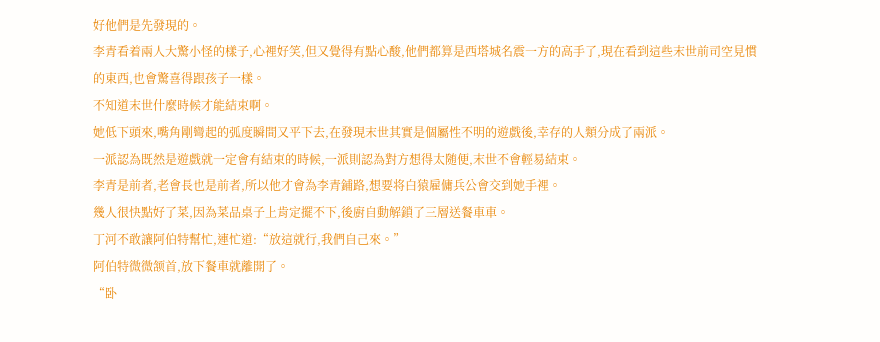好他們是先發現的。
李青看着兩人大驚小怪的樣子,心裡好笑,但又覺得有點心酸,他們都算是西塔城名震一方的高手了,現在看到這些末世前司空見慣的東西,也會驚喜得跟孩子一樣。
不知道末世什麼時候才能結束啊。
她低下頭來,嘴角剛彎起的弧度瞬間又平下去,在發現末世其實是個屬性不明的遊戲後,幸存的人類分成了兩派。
一派認為既然是遊戲就一定會有結束的時候,一派則認為對方想得太随便,末世不會輕易結束。
李青是前者,老會長也是前者,所以他才會為李青鋪路,想要将白猿雇傭兵公會交到她手裡。
幾人很快點好了菜,因為菜品桌子上肯定擺不下,後廚自動解鎖了三層送餐車車。
丁河不敢讓阿伯特幫忙,連忙道:“放這就行,我們自己來。”
阿伯特微微颔首,放下餐車就離開了。
“卧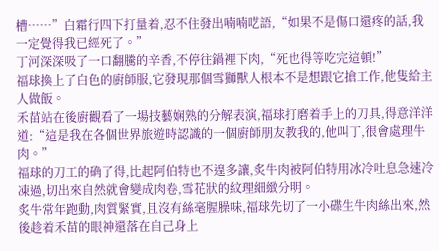槽……”白霜行四下打量着,忍不住發出喃喃呓語,“如果不是傷口還疼的話,我一定覺得我已經死了。”
丁河深深吸了一口翻騰的辛香,不停往鍋裡下肉,“死也得等吃完這頓!”
福球換上了白色的廚師服,它發現那個雪獅獸人根本不是想跟它搶工作,他隻給主人做飯。
禾苗站在後廚觀看了一場技藝娴熟的分解表演,福球打磨着手上的刀具,得意洋洋道:“這是我在各個世界旅遊時認識的一個廚師朋友教我的,他叫丁,很會處理牛肉。”
福球的刀工的确了得,比起阿伯特也不遑多讓,炙牛肉被阿伯特用冰冷吐息急速冷凍過,切出來自然就會變成肉卷,雪花狀的紋理細緻分明。
炙牛常年跑動,肉質緊實,且沒有絲毫腥臊味,福球先切了一小碟生牛肉絲出來,然後趁着禾苗的眼神還落在自己身上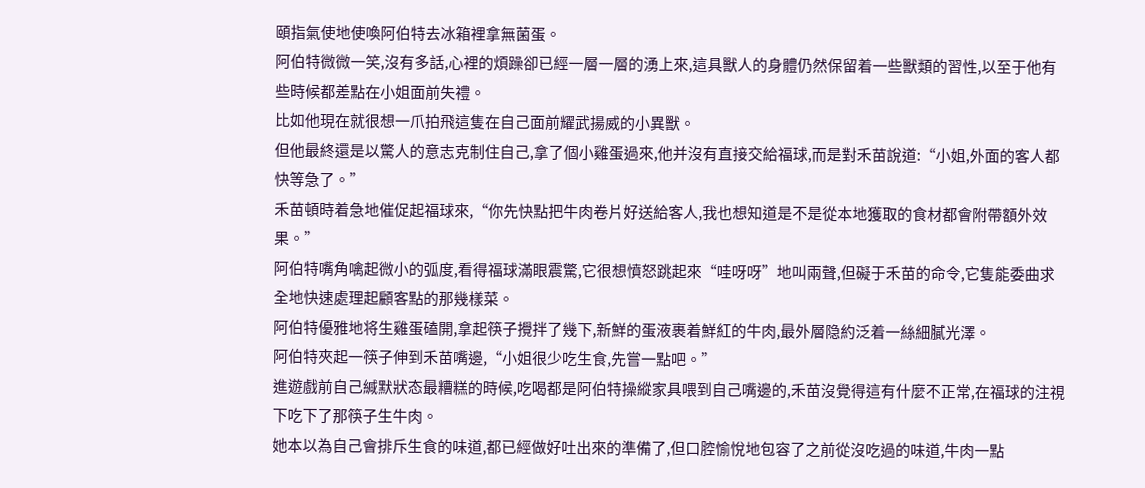頤指氣使地使喚阿伯特去冰箱裡拿無菌蛋。
阿伯特微微一笑,沒有多話,心裡的煩躁卻已經一層一層的湧上來,這具獸人的身體仍然保留着一些獸類的習性,以至于他有些時候都差點在小姐面前失禮。
比如他現在就很想一爪拍飛這隻在自己面前耀武揚威的小異獸。
但他最終還是以驚人的意志克制住自己,拿了個小雞蛋過來,他并沒有直接交給福球,而是對禾苗說道:“小姐,外面的客人都快等急了。”
禾苗頓時着急地催促起福球來,“你先快點把牛肉卷片好送給客人,我也想知道是不是從本地獲取的食材都會附帶額外效果。”
阿伯特嘴角噙起微小的弧度,看得福球滿眼震驚,它很想憤怒跳起來“哇呀呀”地叫兩聲,但礙于禾苗的命令,它隻能委曲求全地快速處理起顧客點的那幾樣菜。
阿伯特優雅地将生雞蛋磕開,拿起筷子攪拌了幾下,新鮮的蛋液裹着鮮紅的牛肉,最外層隐約泛着一絲細膩光澤。
阿伯特夾起一筷子伸到禾苗嘴邊,“小姐很少吃生食,先嘗一點吧。”
進遊戲前自己緘默狀态最糟糕的時候,吃喝都是阿伯特操縱家具喂到自己嘴邊的,禾苗沒覺得這有什麼不正常,在福球的注視下吃下了那筷子生牛肉。
她本以為自己會排斥生食的味道,都已經做好吐出來的準備了,但口腔愉悅地包容了之前從沒吃過的味道,牛肉一點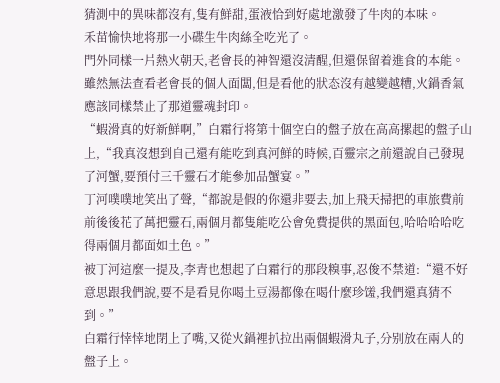猜測中的異味都沒有,隻有鮮甜,蛋液恰到好處地激發了牛肉的本味。
禾苗愉快地将那一小碟生牛肉絲全吃光了。
門外同樣一片熱火朝天,老會長的神智還沒清醒,但還保留着進食的本能。
雖然無法查看老會長的個人面闆,但是看他的狀态沒有越變越糟,火鍋香氣應該同樣禁止了那道靈魂封印。
“蝦滑真的好新鮮啊,”白霜行将第十個空白的盤子放在高高摞起的盤子山上,“我真沒想到自己還有能吃到真河鮮的時候,百靈宗之前還說自己發現了河蟹,要預付三千靈石才能參加品蟹宴。”
丁河噗噗地笑出了聲,“都說是假的你還非要去,加上飛天掃把的車旅費前前後後花了萬把靈石,兩個月都隻能吃公會免費提供的黑面包,哈哈哈哈吃得兩個月都面如土色。”
被丁河這麼一提及,李青也想起了白霜行的那段糗事,忍俊不禁道:“還不好意思跟我們說,要不是看見你喝土豆湯都像在喝什麼珍馐,我們還真猜不到。”
白霜行悻悻地閉上了嘴,又從火鍋裡扒拉出兩個蝦滑丸子,分别放在兩人的盤子上。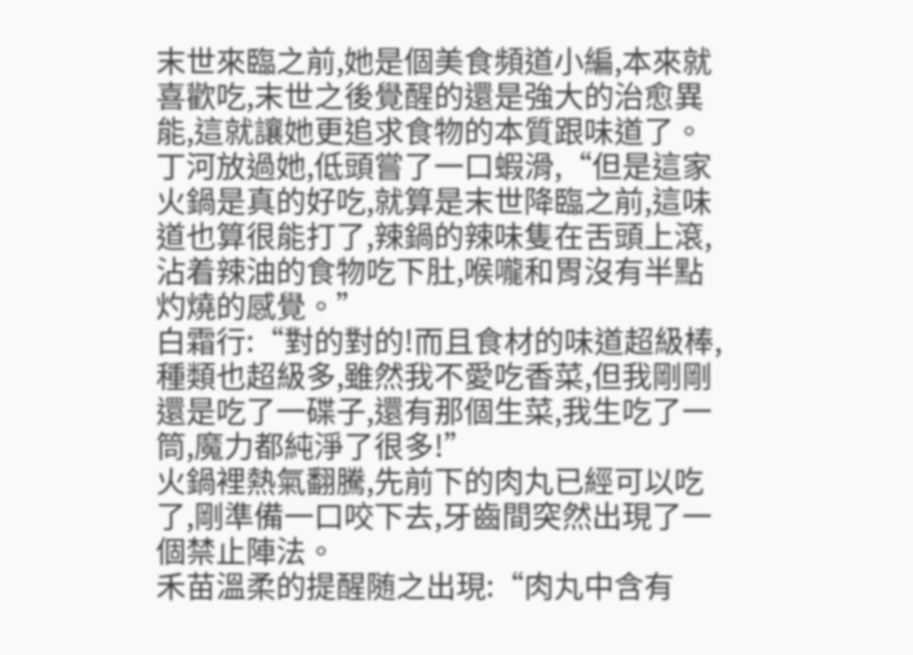末世來臨之前,她是個美食頻道小編,本來就喜歡吃,末世之後覺醒的還是強大的治愈異能,這就讓她更追求食物的本質跟味道了。
丁河放過她,低頭嘗了一口蝦滑,“但是這家火鍋是真的好吃,就算是末世降臨之前,這味道也算很能打了,辣鍋的辣味隻在舌頭上滾,沾着辣油的食物吃下肚,喉嚨和胃沒有半點灼燒的感覺。”
白霜行:“對的對的!而且食材的味道超級棒,種類也超級多,雖然我不愛吃香菜,但我剛剛還是吃了一碟子,還有那個生菜,我生吃了一筒,魔力都純淨了很多!”
火鍋裡熱氣翻騰,先前下的肉丸已經可以吃了,剛準備一口咬下去,牙齒間突然出現了一個禁止陣法。
禾苗溫柔的提醒随之出現:“肉丸中含有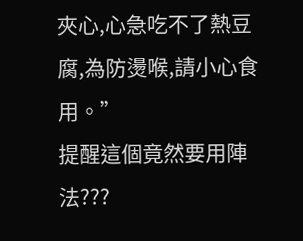夾心,心急吃不了熱豆腐,為防燙喉,請小心食用。”
提醒這個竟然要用陣法???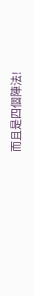而且是四個陣法!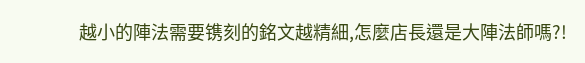越小的陣法需要镌刻的銘文越精細,怎麼店長還是大陣法師嗎?!